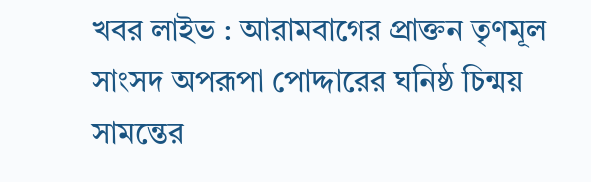খবর লাইভ : আরামবাগের প্রাক্তন তৃণমূল সাংসদ অপরূপা পোদ্দারের ঘনিষ্ঠ চিন্ময় সামন্তের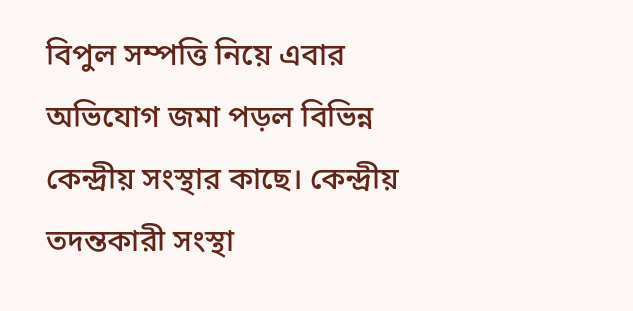বিপুল সম্পত্তি নিয়ে এবার অভিযোগ জমা পড়ল বিভিন্ন কেন্দ্রীয় সংস্থার কাছে। কেন্দ্রীয় তদন্তকারী সংস্থা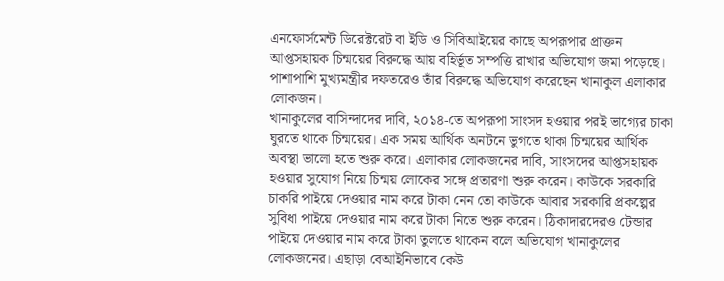এনফোর্সমেন্ট ডিরেক্টরেট বা ইডি ও সিবিআইয়ের কাছে অপরূপার প্রাক্তন আপ্তসহায়ক চিন্ময়ের বিরুদ্ধে আয় বহির্ভূত সম্পত্তি রাখার অভিযোগ জমা পড়েছে। পাশাপাশি মুখ্যমন্ত্রীর দফতরেও তাঁর বিরুদ্ধে অভিযোগ করেছেন খানাকুল এলাকার লোকজন।
খানাকুলের বাসিন্দাদের দাবি, ২০১৪-তে অপরূপা সাংসদ হওয়ার পরই ভাগ্যের চাকা ঘুরতে থাকে চিন্ময়ের। এক সময় আর্থিক অনটনে ভুগতে থাকা চিন্ময়ের আর্থিক অবস্থা ভালো হতে শুরু করে। এলাকার লোকজনের দাবি, সাংসদের আপ্তসহায়ক হওয়ার সুযোগ নিয়ে চিন্ময় লোকের সঙ্গে প্রতারণা শুরু করেন। কাউকে সরকারি চাকরি পাইয়ে দেওয়ার নাম করে টাকা নেন তো কাউকে আবার সরকারি প্রকল্পের সুবিধা পাইয়ে দেওয়ার নাম করে টাকা নিতে শুরু করেন। ঠিকাদারদেরও টেন্ডার পাইয়ে দেওয়ার নাম করে টাকা তুলতে থাকেন বলে অভিযোগ খানাকুলের লোকজনের। এছাড়া বেআইনিভাবে কেউ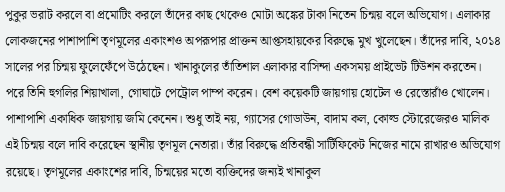পুকুর ভরাট করলে বা প্রমোটিং করলে তাঁদের কাছ থেকেও মোটা অঙ্কের টাকা নিতেন চিন্ময় বলে অভিযোগ। এলাকার লোকজনের পাশাপাশি তৃণমূলের একাংশও অপরূপার প্রাক্তন আপ্তসহায়কের বিরুদ্ধে মুখ খুলেছেন। তাঁদের দাবি, ২০১৪ সালের পর চিন্ময় ফুলেফেঁপে উঠেছেন। খানাকুলের তাঁতিশাল এলাকার বাসিন্দা একসময় প্রাইভেট টিউশন করতেন। পরে তিনি হুগলির শিয়াখালা, গোঘাটে পেট্রোল পাম্প করেন। বেশ কয়েকটি জায়গায় হোটেল ও রেস্তোরাঁও খোলেন। পাশাপাশি একাধিক জায়গায় জমি কেনেন। শুধু তাই নয়, গ্যাসের গোডাউন, বাদাম কল, কোল্ড স্টোরেজেরও মালিক এই চিন্ময় বলে দাবি করেছেন স্থানীয় তৃণমূল নেতারা। তাঁর বিরুদ্ধে প্রতিবন্ধী সার্টিফিকেট নিজের নামে রাখারও অভিযোগ রয়েছে। তৃণমূলের একাংশের দাবি, চিন্ময়ের মতো ব্যক্তিদের জন্যই খানাকুল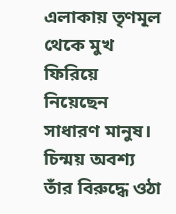এলাকায় তৃণমূল থেকে মুখ ফিরিয়ে নিয়েছেন সাধারণ মানুষ।
চিন্ময় অবশ্য তাঁর বিরুদ্ধে ওঠা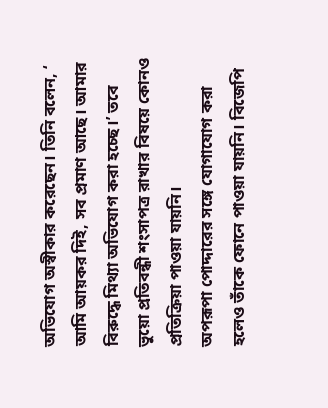অভিযোগ অস্বীকার করেছেন। তিনি বলেন, ‘ আমি আয়কর দিই, সব প্রমাণ আছে। আমার বিরুদ্ধে মিথ্যা অভিযোগ করা হচ্ছে।’ তবে ভুয়ো প্রতিবন্ধী শংসাপত্র রাখার বিষয়ে কোনও প্রতিক্রিয়া পাওয়া যায়নি।
অপরূপা পোদ্দারের সঙ্গে যোগাযোগ করা হলেও তাঁকে ফোনে পাওয়া যায়নি। বিজেপি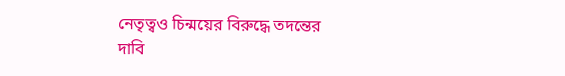নেতৃত্বও চিন্ময়ের বিরুদ্ধে তদন্তের দাবি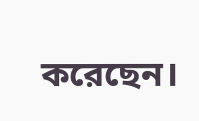করেছেন।